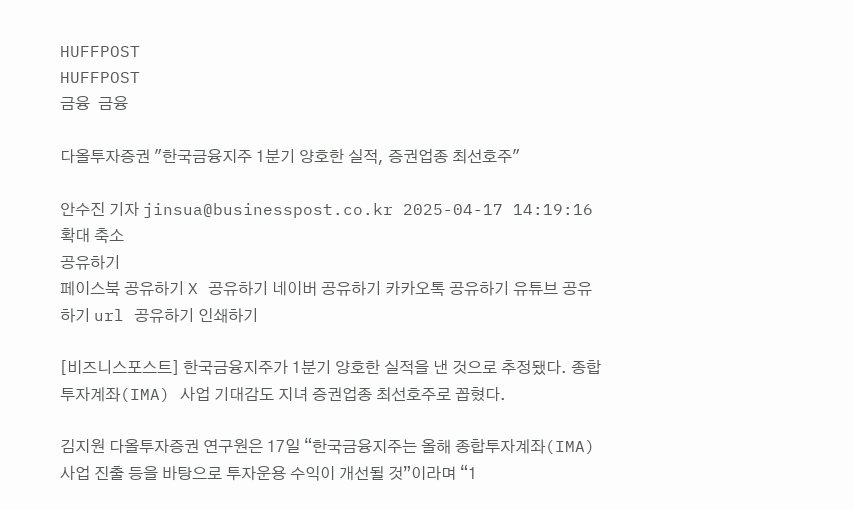HUFFPOST
HUFFPOST
금융  금융

다올투자증권 "한국금융지주 1분기 양호한 실적, 증권업종 최선호주"

안수진 기자 jinsua@businesspost.co.kr 2025-04-17 14:19:16
확대 축소
공유하기
페이스북 공유하기 X 공유하기 네이버 공유하기 카카오톡 공유하기 유튜브 공유하기 url 공유하기 인쇄하기

[비즈니스포스트] 한국금융지주가 1분기 양호한 실적을 낸 것으로 추정됐다. 종합투자계좌(IMA) 사업 기대감도 지녀 증권업종 최선호주로 꼽혔다.

김지원 다올투자증권 연구원은 17일 “한국금융지주는 올해 종합투자계좌(IMA) 사업 진출 등을 바탕으로 투자운용 수익이 개선될 것”이라며 “1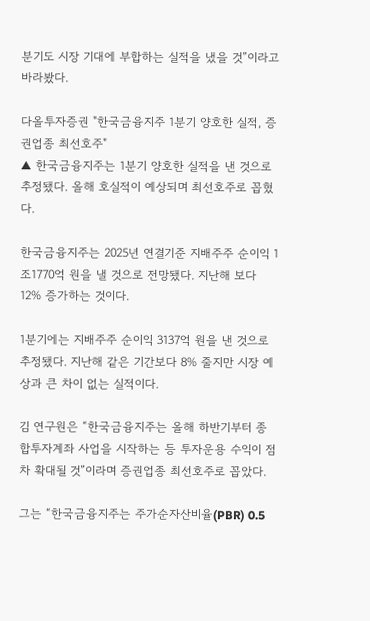분기도 시장 기대에 부합하는 실적을 냈을 것”이라고 바라봤다.

다올투자증권 "한국금융지주 1분기 양호한 실적, 증권업종 최선호주"
▲ 한국금융지주는 1분기 양호한 실적을 낸 것으로 추정됐다. 올해 호실적이 예상되며 최선호주로 꼽혔다.

한국금융지주는 2025년 연결기준 지배주주 순이익 1조1770억 원을 낼 것으로 전망됐다. 지난해 보다 12% 증가하는 것이다.

1분기에는 지배주주 순이익 3137억 원을 낸 것으로 추정됐다. 지난해 같은 기간보다 8% 줄지만 시장 예상과 큰 차이 없는 실적이다.

김 연구원은 “한국금융지주는 올해 하반기부터 종합투자계좌 사업을 시작하는 등 투자운용 수익이 점차 확대될 것”이라며 증권업종 최선호주로 꼽았다.

그는 “한국금융지주는 주가순자산비율(PBR) 0.5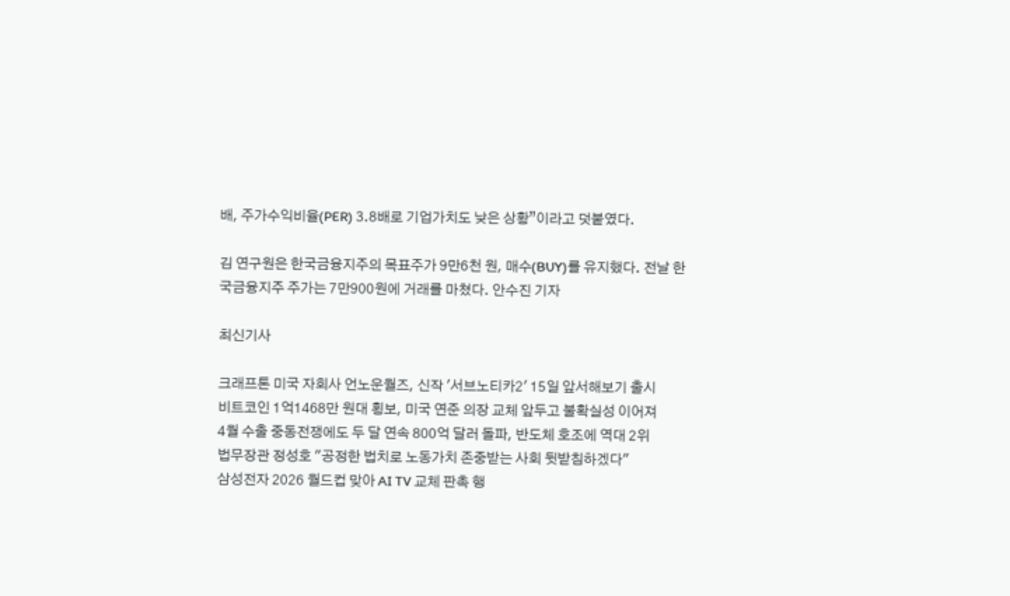배, 주가수익비율(PER) 3.8배로 기업가치도 낮은 상황”이라고 덧붙였다.

김 연구원은 한국금융지주의 목표주가 9만6천 원, 매수(BUY)를 유지했다. 전날 한국금융지주 주가는 7만900원에 거래를 마쳤다. 안수진 기자

최신기사

크래프톤 미국 자회사 언노운월즈, 신작 '서브노티카2' 15일 앞서해보기 출시
비트코인 1억1468만 원대 횡보, 미국 연준 의장 교체 앞두고 불확실성 이어져
4월 수출 중동전쟁에도 두 달 연속 800억 달러 돌파, 반도체 호조에 역대 2위
법무장관 정성호 "공정한 법치로 노동가치 존중받는 사회 뒷받침하겠다"
삼성전자 2026 월드컵 맞아 AI TV 교체 판촉 행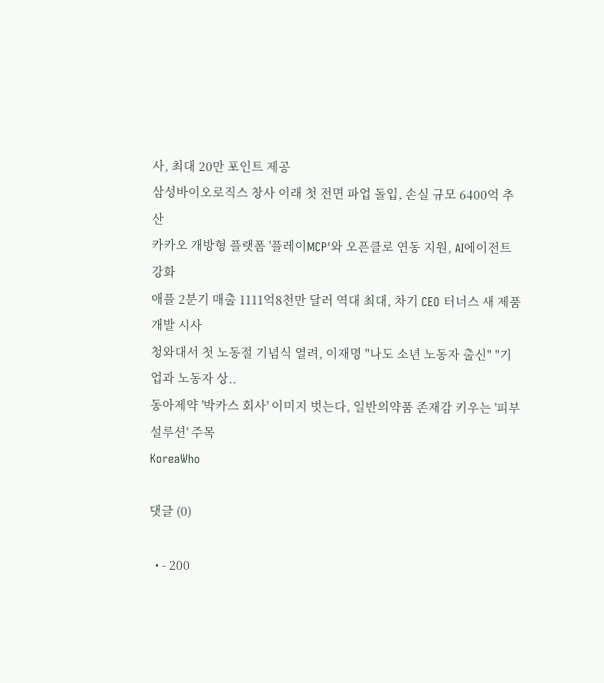사, 최대 20만 포인트 제공
삼성바이오로직스 창사 이래 첫 전면 파업 돌입, 손실 규모 6400억 추산
카카오 개방형 플랫폼 '플레이MCP'와 오픈클로 연동 지원, AI에이전트 강화
애플 2분기 매출 1111억8천만 달러 역대 최대, 차기 CEO 터너스 새 제품 개발 시사
청와대서 첫 노동절 기념식 열려, 이재명 "나도 소년 노동자 출신" "기업과 노동자 상..
동아제약 '박카스 회사' 이미지 벗는다, 일반의약품 존재감 키우는 '피부 설루션' 주목
KoreaWho

댓글 (0)

  • - 200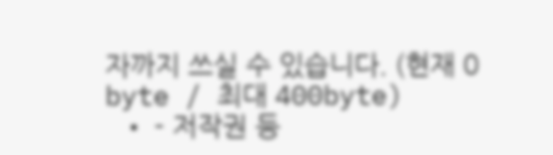자까지 쓰실 수 있습니다. (현재 0 byte / 최대 400byte)
  • - 저작권 등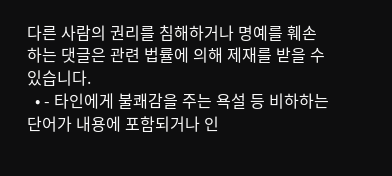다른 사람의 권리를 침해하거나 명예를 훼손하는 댓글은 관련 법률에 의해 제재를 받을 수 있습니다.
  • - 타인에게 불쾌감을 주는 욕설 등 비하하는 단어가 내용에 포함되거나 인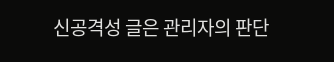신공격성 글은 관리자의 판단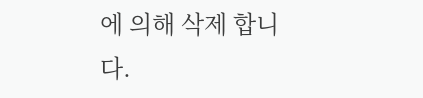에 의해 삭제 합니다.